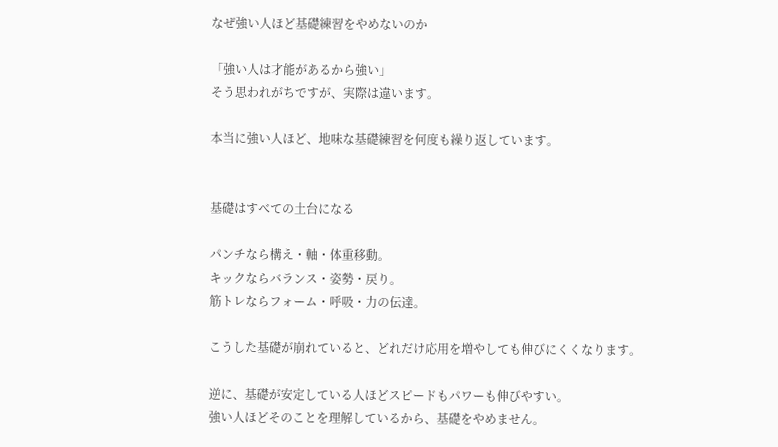なぜ強い人ほど基礎練習をやめないのか

「強い人は才能があるから強い」
そう思われがちですが、実際は違います。

本当に強い人ほど、地味な基礎練習を何度も繰り返しています。


基礎はすべての土台になる

パンチなら構え・軸・体重移動。
キックならバランス・姿勢・戻り。
筋トレならフォーム・呼吸・力の伝達。

こうした基礎が崩れていると、どれだけ応用を増やしても伸びにくくなります。

逆に、基礎が安定している人ほどスピードもパワーも伸びやすい。
強い人ほどそのことを理解しているから、基礎をやめません。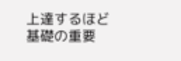上達するほど基礎の重要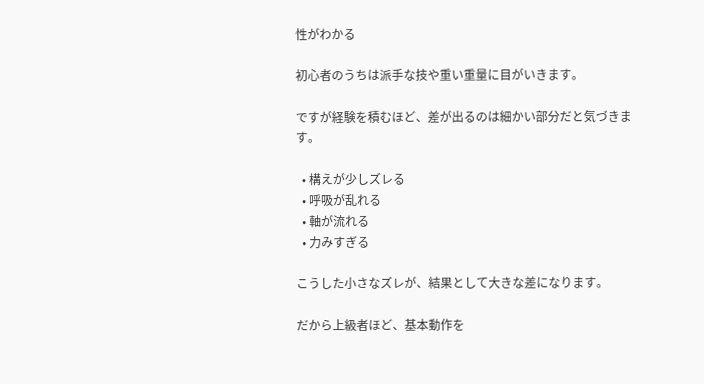性がわかる

初心者のうちは派手な技や重い重量に目がいきます。

ですが経験を積むほど、差が出るのは細かい部分だと気づきます。

  • 構えが少しズレる
  • 呼吸が乱れる
  • 軸が流れる
  • 力みすぎる

こうした小さなズレが、結果として大きな差になります。

だから上級者ほど、基本動作を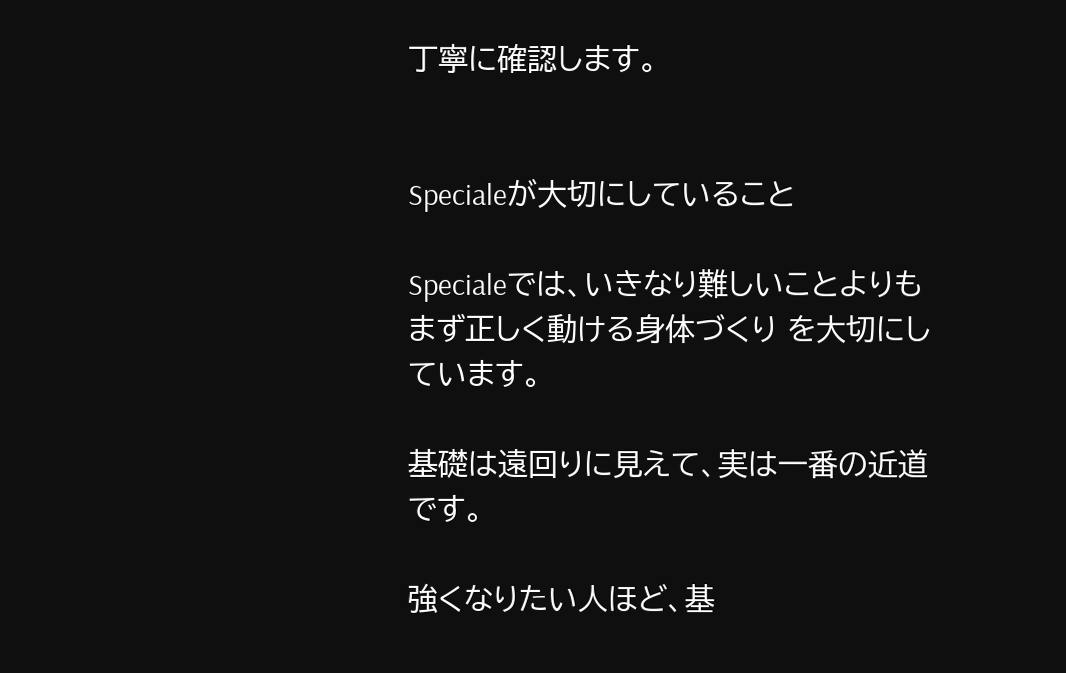丁寧に確認します。


Specialeが大切にしていること

Specialeでは、いきなり難しいことよりも
まず正しく動ける身体づくり を大切にしています。

基礎は遠回りに見えて、実は一番の近道です。

強くなりたい人ほど、基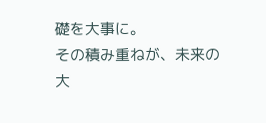礎を大事に。
その積み重ねが、未来の大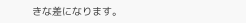きな差になります。